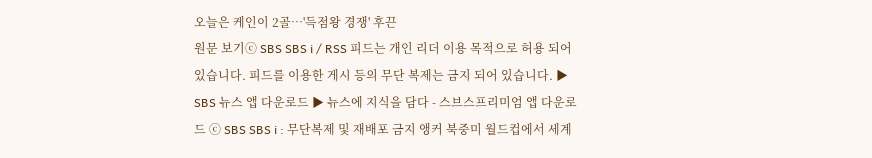오늘은 케인이 2골…'득점왕 경쟁' 후끈
원문 보기ⓒ SBS SBS i / RSS 피드는 개인 리더 이용 목적으로 허용 되어 있습니다. 피드를 이용한 게시 등의 무단 복제는 금지 되어 있습니다. ▶ SBS 뉴스 앱 다운로드 ▶ 뉴스에 지식을 담다 - 스브스프리미엄 앱 다운로드 ⓒ SBS SBS i : 무단복제 및 재배포 금지 앵커 북중미 월드컵에서 세계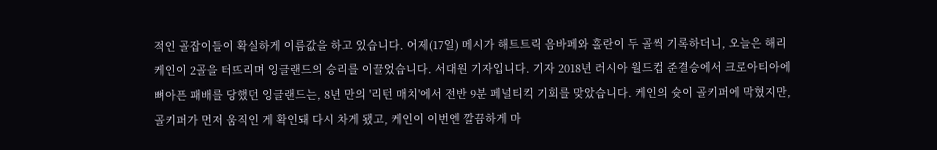적인 골잡이들이 확실하게 이름값을 하고 있습니다. 어제(17일) 메시가 해트트릭 음바페와 홀란이 두 골씩 기록하더니, 오늘은 해리 케인이 2골을 터뜨리며 잉글랜드의 승리를 이끌었습니다. 서대원 기자입니다. 기자 2018년 러시아 월드컵 준결승에서 크로아티아에 뼈아픈 패배를 당했던 잉글랜드는, 8년 만의 '리턴 매치'에서 전반 9분 페널티킥 기회를 맞았습니다. 케인의 슛이 골키퍼에 막혔지만, 골키퍼가 먼저 움직인 게 확인돼 다시 차게 됐고, 케인이 이번엔 깔끔하게 마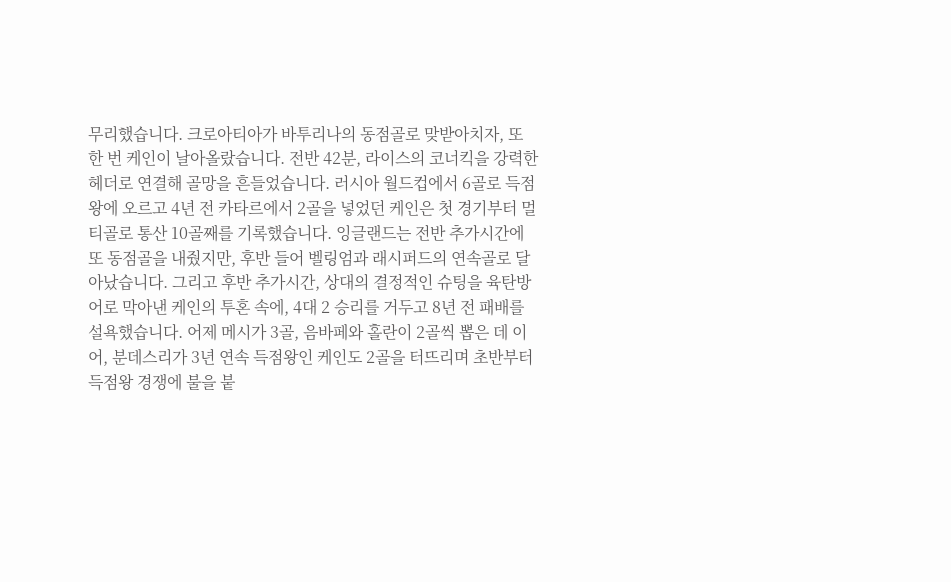무리했습니다. 크로아티아가 바투리나의 동점골로 맞받아치자, 또 한 번 케인이 날아올랐습니다. 전반 42분, 라이스의 코너킥을 강력한 헤더로 연결해 골망을 흔들었습니다. 러시아 월드컵에서 6골로 득점왕에 오르고 4년 전 카타르에서 2골을 넣었던 케인은 첫 경기부터 멀티골로 통산 10골째를 기록했습니다. 잉글랜드는 전반 추가시간에 또 동점골을 내줬지만, 후반 들어 벨링엄과 래시퍼드의 연속골로 달아났습니다. 그리고 후반 추가시간, 상대의 결정적인 슈팅을 육탄방어로 막아낸 케인의 투혼 속에, 4대 2 승리를 거두고 8년 전 패배를 설욕했습니다. 어제 메시가 3골, 음바페와 홀란이 2골씩 뽑은 데 이어, 분데스리가 3년 연속 득점왕인 케인도 2골을 터뜨리며 초반부터 득점왕 경쟁에 불을 붙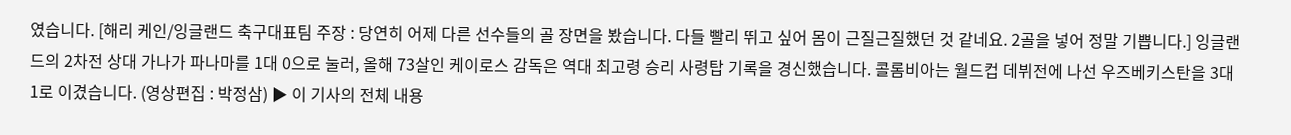였습니다. [해리 케인/잉글랜드 축구대표팀 주장 : 당연히 어제 다른 선수들의 골 장면을 봤습니다. 다들 빨리 뛰고 싶어 몸이 근질근질했던 것 같네요. 2골을 넣어 정말 기쁩니다.] 잉글랜드의 2차전 상대 가나가 파나마를 1대 0으로 눌러, 올해 73살인 케이로스 감독은 역대 최고령 승리 사령탑 기록을 경신했습니다. 콜롬비아는 월드컵 데뷔전에 나선 우즈베키스탄을 3대 1로 이겼습니다. (영상편집 : 박정삼) ▶ 이 기사의 전체 내용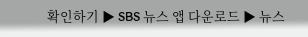확인하기 ▶ SBS 뉴스 앱 다운로드 ▶ 뉴스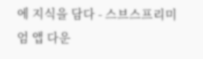에 지식을 담다 - 스브스프리미엄 앱 다운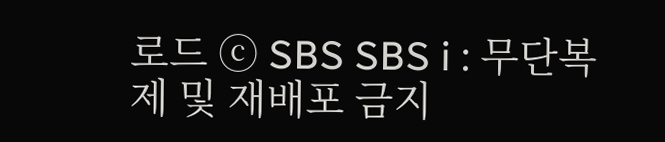로드 ⓒ SBS SBS i : 무단복제 및 재배포 금지